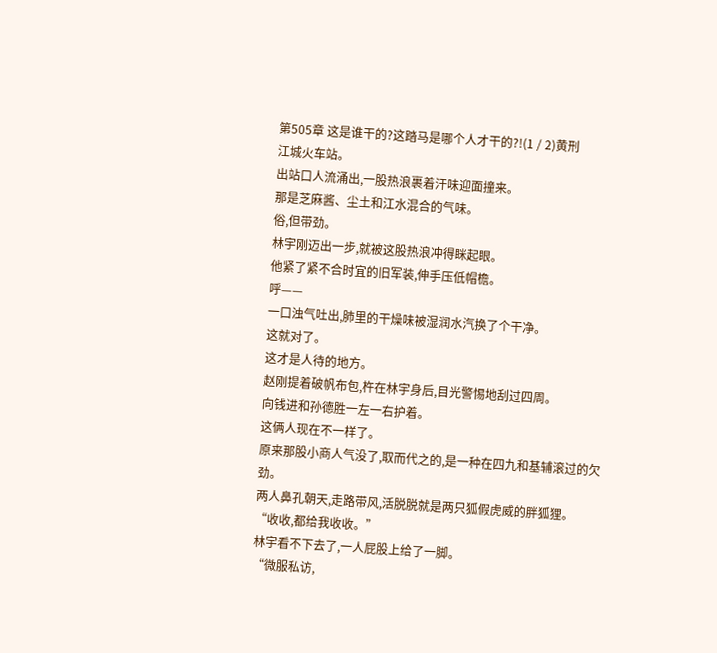第505章 这是谁干的?这踏马是哪个人才干的?!(1 / 2)黄刑
江城火车站。
出站口人流涌出,一股热浪裹着汗味迎面撞来。
那是芝麻酱、尘土和江水混合的气味。
俗,但带劲。
林宇刚迈出一步,就被这股热浪冲得眯起眼。
他紧了紧不合时宜的旧军装,伸手压低帽檐。
呼——
一口浊气吐出,肺里的干燥味被湿润水汽换了个干净。
这就对了。
这才是人待的地方。
赵刚提着破帆布包,杵在林宇身后,目光警惕地刮过四周。
向钱进和孙德胜一左一右护着。
这俩人现在不一样了。
原来那股小商人气没了,取而代之的,是一种在四九和基辅滚过的欠劲。
两人鼻孔朝天,走路带风,活脱脱就是两只狐假虎威的胖狐狸。
“收收,都给我收收。”
林宇看不下去了,一人屁股上给了一脚。
“微服私访,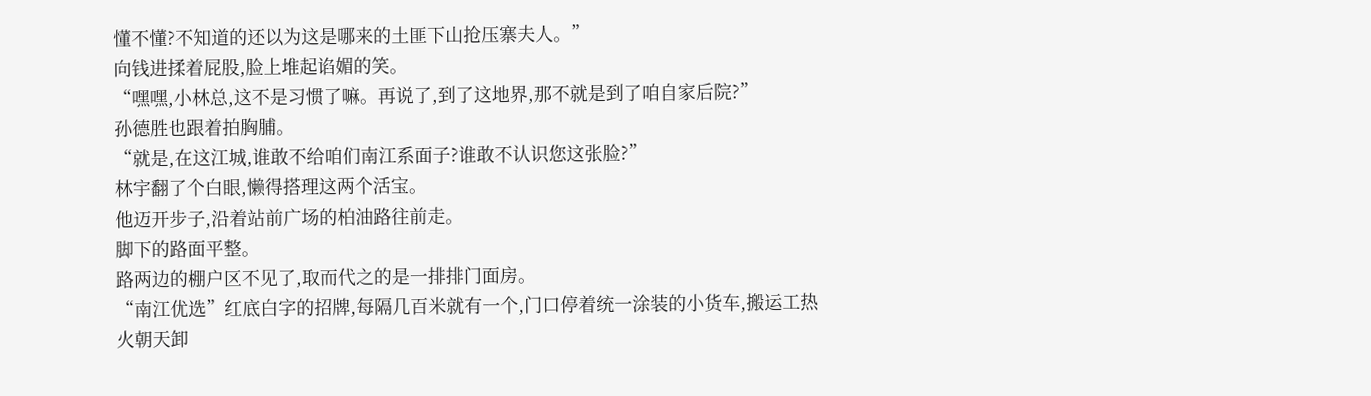懂不懂?不知道的还以为这是哪来的土匪下山抢压寨夫人。”
向钱进揉着屁股,脸上堆起谄媚的笑。
“嘿嘿,小林总,这不是习惯了嘛。再说了,到了这地界,那不就是到了咱自家后院?”
孙德胜也跟着拍胸脯。
“就是,在这江城,谁敢不给咱们南江系面子?谁敢不认识您这张脸?”
林宇翻了个白眼,懒得搭理这两个活宝。
他迈开步子,沿着站前广场的柏油路往前走。
脚下的路面平整。
路两边的棚户区不见了,取而代之的是一排排门面房。
“南江优选”红底白字的招牌,每隔几百米就有一个,门口停着统一涂装的小货车,搬运工热火朝天卸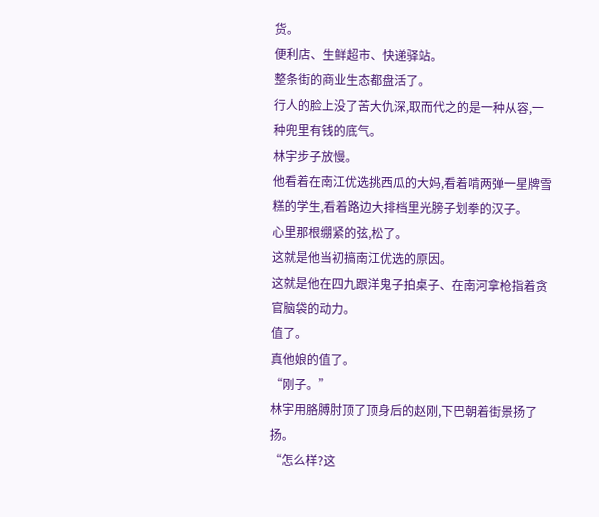货。
便利店、生鲜超市、快递驿站。
整条街的商业生态都盘活了。
行人的脸上没了苦大仇深,取而代之的是一种从容,一种兜里有钱的底气。
林宇步子放慢。
他看着在南江优选挑西瓜的大妈,看着啃两弹一星牌雪糕的学生,看着路边大排档里光膀子划拳的汉子。
心里那根绷紧的弦,松了。
这就是他当初搞南江优选的原因。
这就是他在四九跟洋鬼子拍桌子、在南河拿枪指着贪官脑袋的动力。
值了。
真他娘的值了。
“刚子。”
林宇用胳膊肘顶了顶身后的赵刚,下巴朝着街景扬了扬。
“怎么样?这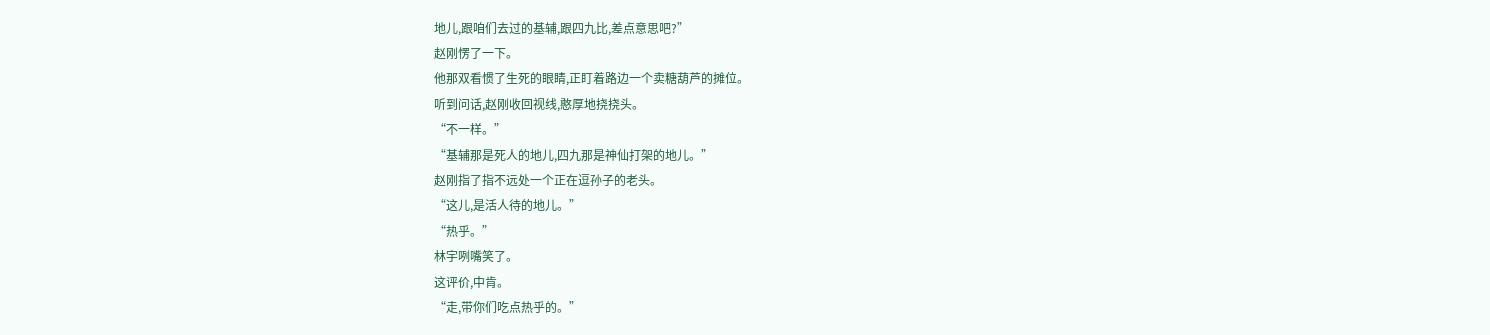地儿,跟咱们去过的基辅,跟四九比,差点意思吧?”
赵刚愣了一下。
他那双看惯了生死的眼睛,正盯着路边一个卖糖葫芦的摊位。
听到问话,赵刚收回视线,憨厚地挠挠头。
“不一样。”
“基辅那是死人的地儿,四九那是神仙打架的地儿。”
赵刚指了指不远处一个正在逗孙子的老头。
“这儿,是活人待的地儿。”
“热乎。”
林宇咧嘴笑了。
这评价,中肯。
“走,带你们吃点热乎的。”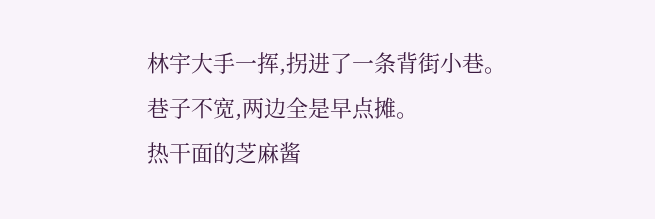林宇大手一挥,拐进了一条背街小巷。
巷子不宽,两边全是早点摊。
热干面的芝麻酱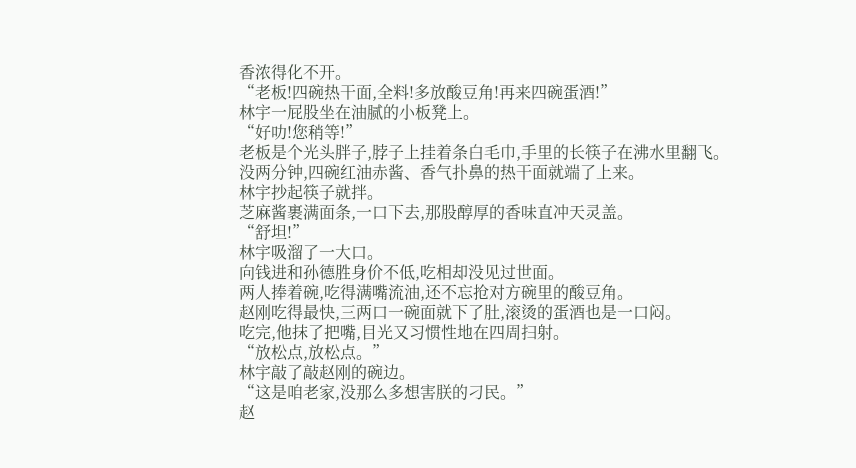香浓得化不开。
“老板!四碗热干面,全料!多放酸豆角!再来四碗蛋酒!”
林宇一屁股坐在油腻的小板凳上。
“好叻!您稍等!”
老板是个光头胖子,脖子上挂着条白毛巾,手里的长筷子在沸水里翻飞。
没两分钟,四碗红油赤酱、香气扑鼻的热干面就端了上来。
林宇抄起筷子就拌。
芝麻酱裹满面条,一口下去,那股醇厚的香味直冲天灵盖。
“舒坦!”
林宇吸溜了一大口。
向钱进和孙德胜身价不低,吃相却没见过世面。
两人捧着碗,吃得满嘴流油,还不忘抢对方碗里的酸豆角。
赵刚吃得最快,三两口一碗面就下了肚,滚烫的蛋酒也是一口闷。
吃完,他抹了把嘴,目光又习惯性地在四周扫射。
“放松点,放松点。”
林宇敲了敲赵刚的碗边。
“这是咱老家,没那么多想害朕的刁民。”
赵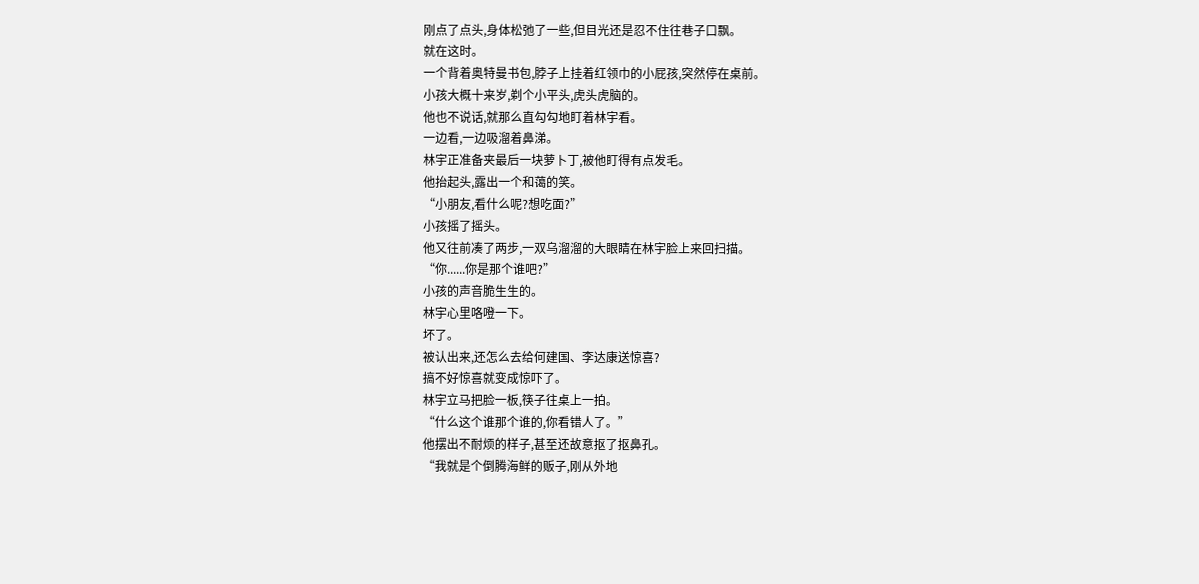刚点了点头,身体松弛了一些,但目光还是忍不住往巷子口飘。
就在这时。
一个背着奥特曼书包,脖子上挂着红领巾的小屁孩,突然停在桌前。
小孩大概十来岁,剃个小平头,虎头虎脑的。
他也不说话,就那么直勾勾地盯着林宇看。
一边看,一边吸溜着鼻涕。
林宇正准备夹最后一块萝卜丁,被他盯得有点发毛。
他抬起头,露出一个和蔼的笑。
“小朋友,看什么呢?想吃面?”
小孩摇了摇头。
他又往前凑了两步,一双乌溜溜的大眼睛在林宇脸上来回扫描。
“你......你是那个谁吧?”
小孩的声音脆生生的。
林宇心里咯噔一下。
坏了。
被认出来,还怎么去给何建国、李达康送惊喜?
搞不好惊喜就变成惊吓了。
林宇立马把脸一板,筷子往桌上一拍。
“什么这个谁那个谁的,你看错人了。”
他摆出不耐烦的样子,甚至还故意抠了抠鼻孔。
“我就是个倒腾海鲜的贩子,刚从外地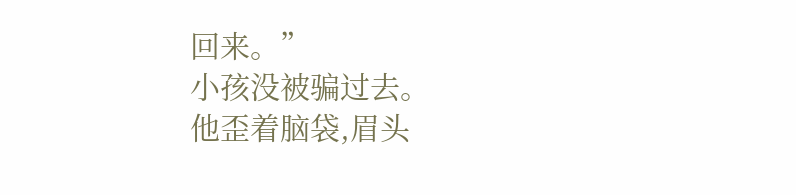回来。”
小孩没被骗过去。
他歪着脑袋,眉头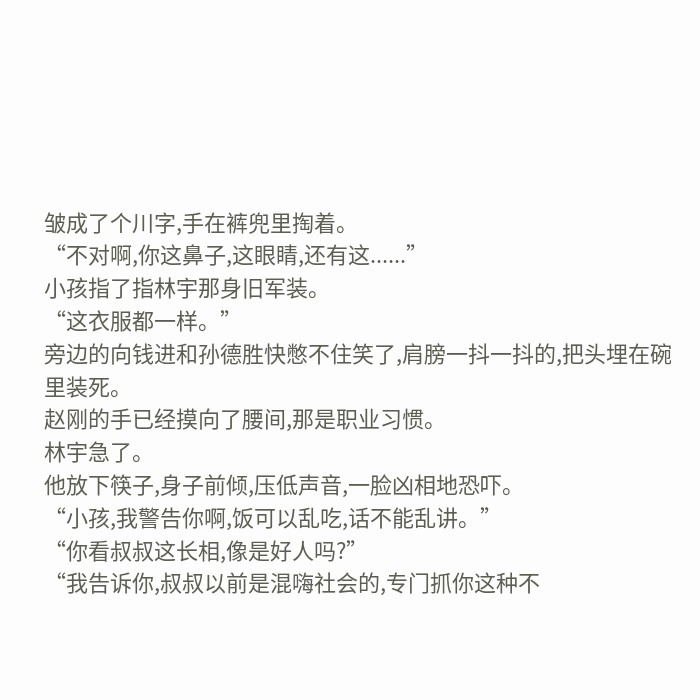皱成了个川字,手在裤兜里掏着。
“不对啊,你这鼻子,这眼睛,还有这......”
小孩指了指林宇那身旧军装。
“这衣服都一样。”
旁边的向钱进和孙德胜快憋不住笑了,肩膀一抖一抖的,把头埋在碗里装死。
赵刚的手已经摸向了腰间,那是职业习惯。
林宇急了。
他放下筷子,身子前倾,压低声音,一脸凶相地恐吓。
“小孩,我警告你啊,饭可以乱吃,话不能乱讲。”
“你看叔叔这长相,像是好人吗?”
“我告诉你,叔叔以前是混嗨社会的,专门抓你这种不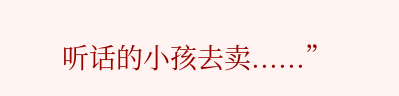听话的小孩去卖......”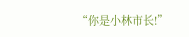“你是小林市长!”